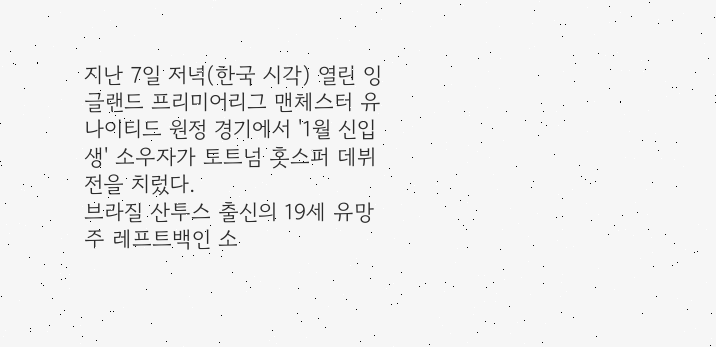지난 7일 저녁(한국 시각) 열린 잉글랜드 프리미어리그 맨체스터 유나이티드 원정 경기에서 '1월 신입생' 소우자가 토트넘 홋스퍼 데뷔전을 치렀다.
브라질 산투스 출신의 19세 유망주 레프트백인 소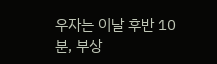우자는 이날 후반 10분, 부상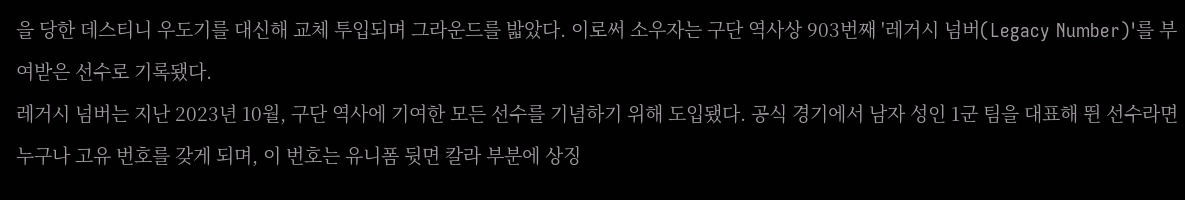을 당한 데스티니 우도기를 대신해 교체 투입되며 그라운드를 밟았다. 이로써 소우자는 구단 역사상 903번째 '레거시 넘버(Legacy Number)'를 부여받은 선수로 기록됐다.
레거시 넘버는 지난 2023년 10월, 구단 역사에 기여한 모든 선수를 기념하기 위해 도입됐다. 공식 경기에서 남자 성인 1군 팀을 대표해 뛴 선수라면 누구나 고유 번호를 갖게 되며, 이 번호는 유니폼 뒷면 칼라 부분에 상징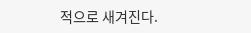적으로 새겨진다.